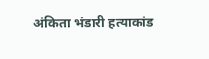अंकिता भंडारी हत्याकांड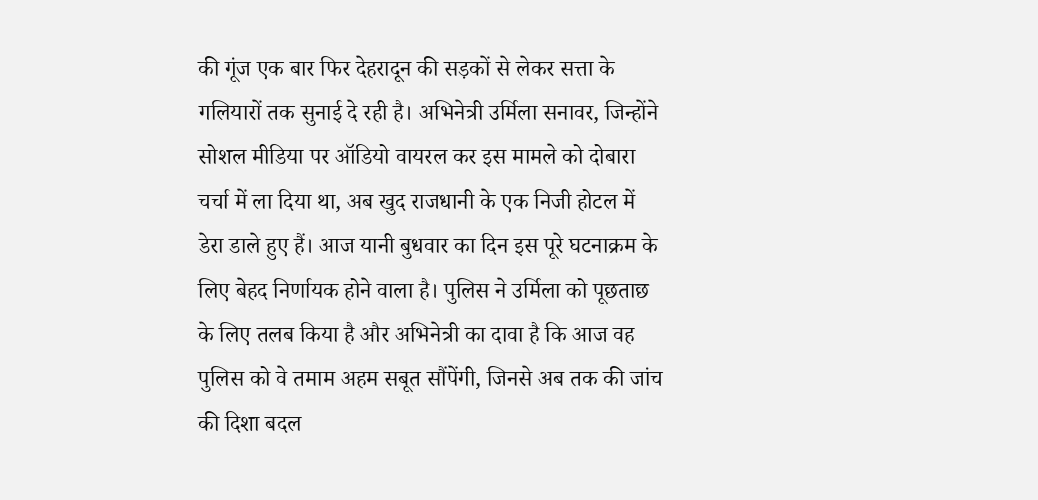की गूंज एक बार फिर देहरादून की सड़कों से लेकर सत्ता के गलियारों तक सुनाई दे रही है। अभिनेत्री उर्मिला सनावर, जिन्होंने सोशल मीडिया पर ऑडियो वायरल कर इस मामले को दोबारा चर्चा में ला दिया था, अब खुद राजधानी के एक निजी होटल में डेरा डाले हुए हैं। आज यानी बुधवार का दिन इस पूरे घटनाक्रम के लिए बेहद निर्णायक होने वाला है। पुलिस ने उर्मिला को पूछताछ के लिए तलब किया है और अभिनेत्री का दावा है कि आज वह पुलिस को वे तमाम अहम सबूत सौंपेंगी, जिनसे अब तक की जांच की दिशा बदल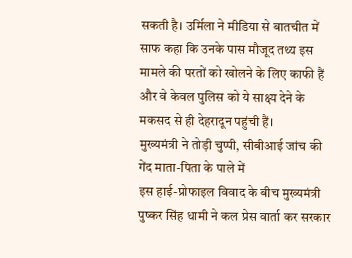सकती है। उर्मिला ने मीडिया से बातचीत में साफ कहा कि उनके पास मौजूद तथ्य इस मामले की परतों को खोलने के लिए काफी हैं और वे केवल पुलिस को ये साक्ष्य देने के मकसद से ही देहरादून पहुंची हैं।
मुख्यमंत्री ने तोड़ी चुप्पी, सीबीआई जांच की गेंद माता-पिता के पाले में
इस हाई-प्रोफाइल विवाद के बीच मुख्यमंत्री पुष्कर सिंह धामी ने कल प्रेस वार्ता कर सरकार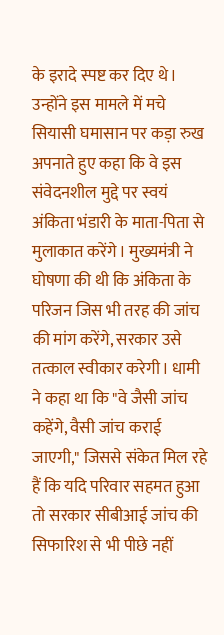के इरादे स्पष्ट कर दिए थे। उन्होंने इस मामले में मचे सियासी घमासान पर कड़ा रुख अपनाते हुए कहा कि वे इस संवेदनशील मुद्दे पर स्वयं अंकिता भंडारी के माता-पिता से मुलाकात करेंगे। मुख्यमंत्री ने घोषणा की थी कि अंकिता के परिजन जिस भी तरह की जांच की मांग करेंगे, सरकार उसे तत्काल स्वीकार करेगी। धामी ने कहा था कि "वे जैसी जांच कहेंगे, वैसी जांच कराई जाएगी," जिससे संकेत मिल रहे हैं कि यदि परिवार सहमत हुआ तो सरकार सीबीआई जांच की सिफारिश से भी पीछे नहीं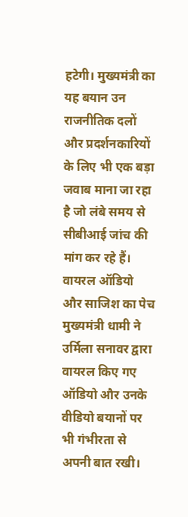हटेगी। मुख्यमंत्री का यह बयान उन राजनीतिक दलों और प्रदर्शनकारियों के लिए भी एक बड़ा जवाब माना जा रहा है जो लंबे समय से सीबीआई जांच की मांग कर रहे हैं।
वायरल ऑडियो और साजिश का पेच
मुख्यमंत्री धामी ने उर्मिला सनावर द्वारा वायरल किए गए ऑडियो और उनके वीडियो बयानों पर भी गंभीरता से अपनी बात रखी।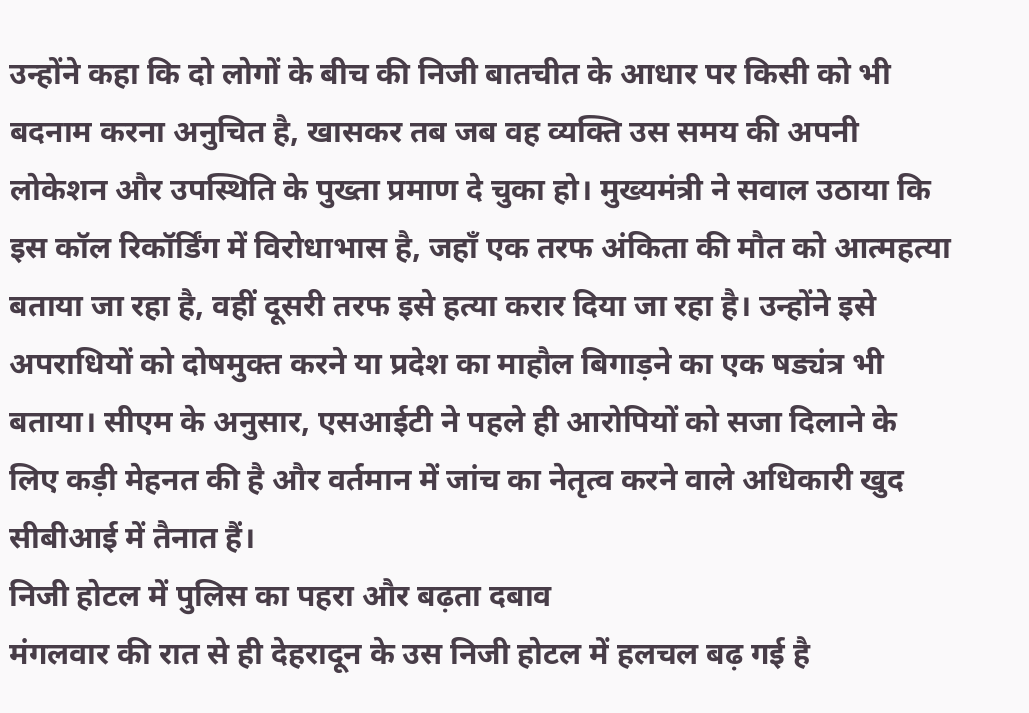उन्होंने कहा कि दो लोगों के बीच की निजी बातचीत के आधार पर किसी को भी बदनाम करना अनुचित है, खासकर तब जब वह व्यक्ति उस समय की अपनी लोकेशन और उपस्थिति के पुख्ता प्रमाण दे चुका हो। मुख्यमंत्री ने सवाल उठाया कि इस कॉल रिकॉर्डिंग में विरोधाभास है, जहाँ एक तरफ अंकिता की मौत को आत्महत्या बताया जा रहा है, वहीं दूसरी तरफ इसे हत्या करार दिया जा रहा है। उन्होंने इसे अपराधियों को दोषमुक्त करने या प्रदेश का माहौल बिगाड़ने का एक षड्यंत्र भी बताया। सीएम के अनुसार, एसआईटी ने पहले ही आरोपियों को सजा दिलाने के लिए कड़ी मेहनत की है और वर्तमान में जांच का नेतृत्व करने वाले अधिकारी खुद सीबीआई में तैनात हैं।
निजी होटल में पुलिस का पहरा और बढ़ता दबाव
मंगलवार की रात से ही देहरादून के उस निजी होटल में हलचल बढ़ गई है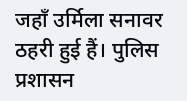जहाँ उर्मिला सनावर ठहरी हुई हैं। पुलिस प्रशासन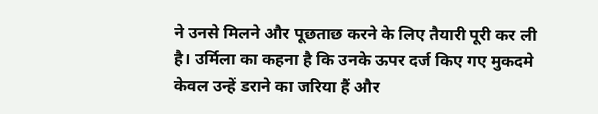ने उनसे मिलने और पूछताछ करने के लिए तैयारी पूरी कर ली है। उर्मिला का कहना है कि उनके ऊपर दर्ज किए गए मुकदमे केवल उन्हें डराने का जरिया हैं और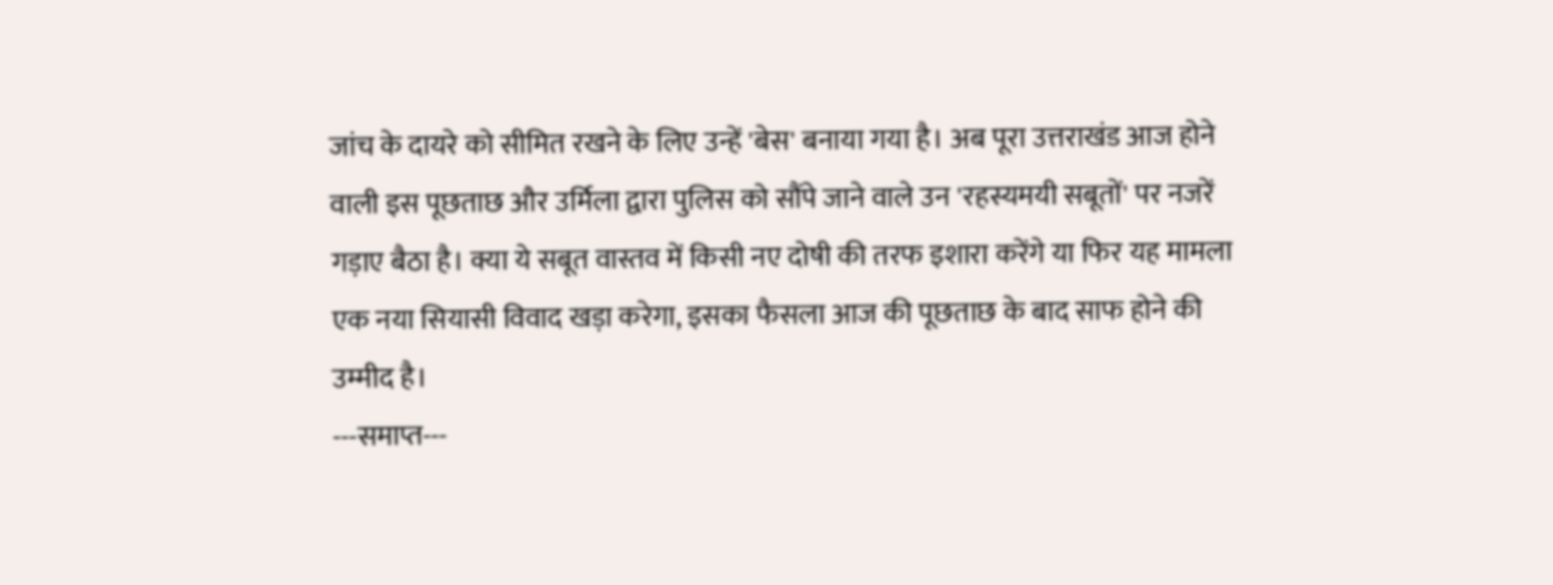जांच के दायरे को सीमित रखने के लिए उन्हें 'बेस' बनाया गया है। अब पूरा उत्तराखंड आज होने वाली इस पूछताछ और उर्मिला द्वारा पुलिस को सौंपे जाने वाले उन 'रहस्यमयी सबूतों' पर नजरें गड़ाए बैठा है। क्या ये सबूत वास्तव में किसी नए दोषी की तरफ इशारा करेंगे या फिर यह मामला एक नया सियासी विवाद खड़ा करेगा, इसका फैसला आज की पूछताछ के बाद साफ होने की उम्मीद है।
---समाप्त---